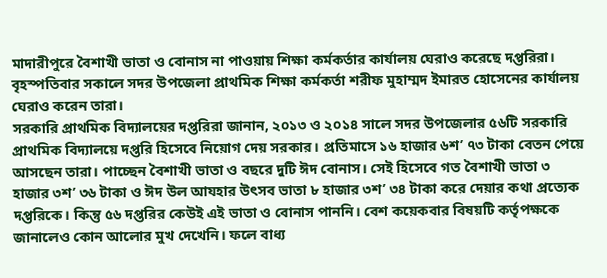মাদারীপুরে বৈশাখী ভাতা ও বোনাস না পাওয়ায় শিক্ষা কর্মকর্তার কার্যালয় ঘেরাও করেছে দপ্তরিরা। বৃহস্পতিবার সকালে সদর উপজেলা প্রাথমিক শিক্ষা কর্মকর্তা শরীফ মুহাম্মদ ইমারত হোসেনের কার্যালয় ঘেরাও করেন তারা।
সরকারি প্রাথমিক বিদ্যালয়ের দপ্তরিরা জানান, ২০১৩ ও ২০১৪ সালে সদর উপজেলার ৫৬টি সরকারি প্রাথমিক বিদ্যালয়ে দপ্তরি হিসেবে নিয়োগ দেয় সরকার। প্রতিমাসে ১৬ হাজার ৬শ’ ৭৩ টাকা বেতন পেয়ে আসছেন তারা। পাচ্ছেন বৈশাখী ভাতা ও বছরে দুটি ঈদ বোনাস। সেই হিসেবে গত বৈশাখী ভাতা ৩ হাজার ৩শ’ ৩৬ টাকা ও ঈদ উল আযহার উৎসব ভাতা ৮ হাজার ৩শ’ ৩৪ টাকা করে দেয়ার কথা প্রত্যেক দপ্তরিকে। কিন্তু ৫৬ দপ্তরির কেউই এই ভাতা ও বোনাস পাননি। বেশ কয়েকবার বিষয়টি কর্তৃপক্ষকে জানালেও কোন আলোর মুখ দেখেনি। ফলে বাধ্য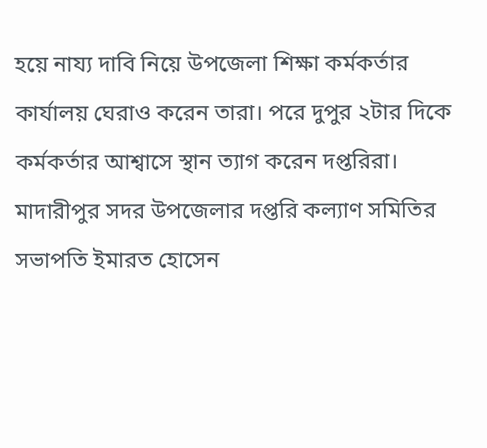হয়ে নায্য দাবি নিয়ে উপজেলা শিক্ষা কর্মকর্তার কার্যালয় ঘেরাও করেন তারা। পরে দুপুর ২টার দিকে কর্মকর্তার আশ্বাসে স্থান ত্যাগ করেন দপ্তরিরা।
মাদারীপুর সদর উপজেলার দপ্তরি কল্যাণ সমিতির সভাপতি ইমারত হোসেন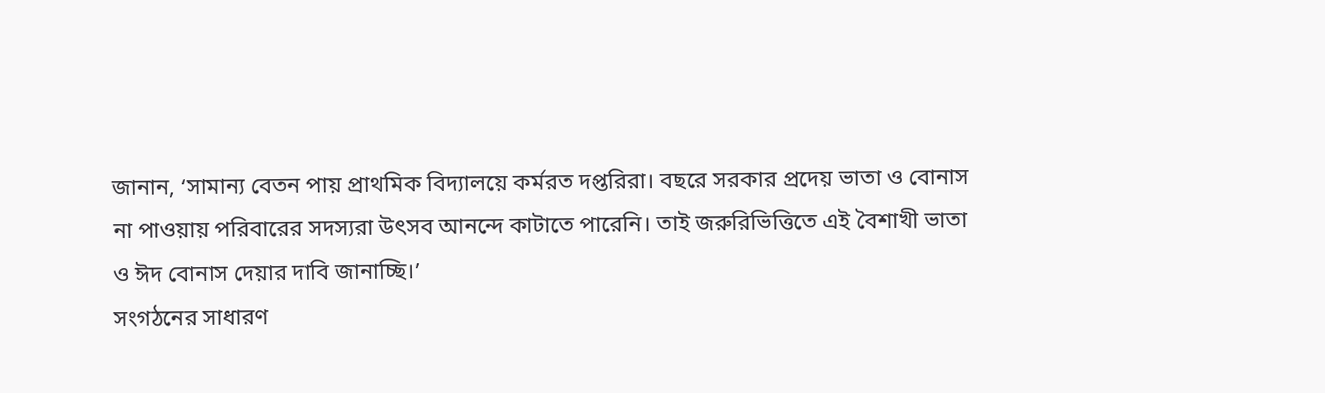জানান, ‘সামান্য বেতন পায় প্রাথমিক বিদ্যালয়ে কর্মরত দপ্তরিরা। বছরে সরকার প্রদেয় ভাতা ও বোনাস না পাওয়ায় পরিবারের সদস্যরা উৎসব আনন্দে কাটাতে পারেনি। তাই জরুরিভিত্তিতে এই বৈশাখী ভাতা ও ঈদ বোনাস দেয়ার দাবি জানাচ্ছি।’
সংগঠনের সাধারণ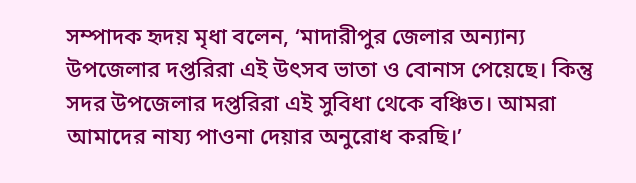সম্পাদক হৃদয় মৃধা বলেন, ‘মাদারীপুর জেলার অন্যান্য উপজেলার দপ্তরিরা এই উৎসব ভাতা ও বোনাস পেয়েছে। কিন্তু সদর উপজেলার দপ্তরিরা এই সুবিধা থেকে বঞ্চিত। আমরা আমাদের নায্য পাওনা দেয়ার অনুরোধ করছি।’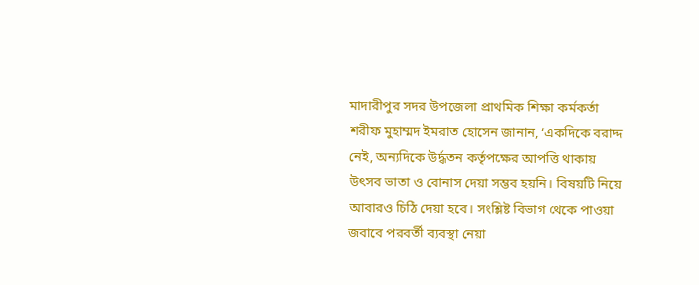মাদারীপুর সদর উপজেলা প্রাথমিক শিক্ষা কর্মকর্তা শরীফ মুহাম্মদ ইমরাত হোসেন জানান, ‘একদিকে বরাদ্দ নেই, অন্যদিকে উর্দ্ধতন কর্তৃপক্ষের আপত্তি থাকায় উৎসব ভাতা ও বোনাস দেয়া সম্ভব হয়নি। বিষয়টি নিয়ে আবারও চিঠি দেয়া হবে। সংশ্লিষ্ট বিভাগ থেকে পাওয়া জবাবে পরবর্তী ব্যবস্থা নেয়া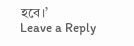হবে।’
Leave a Reply